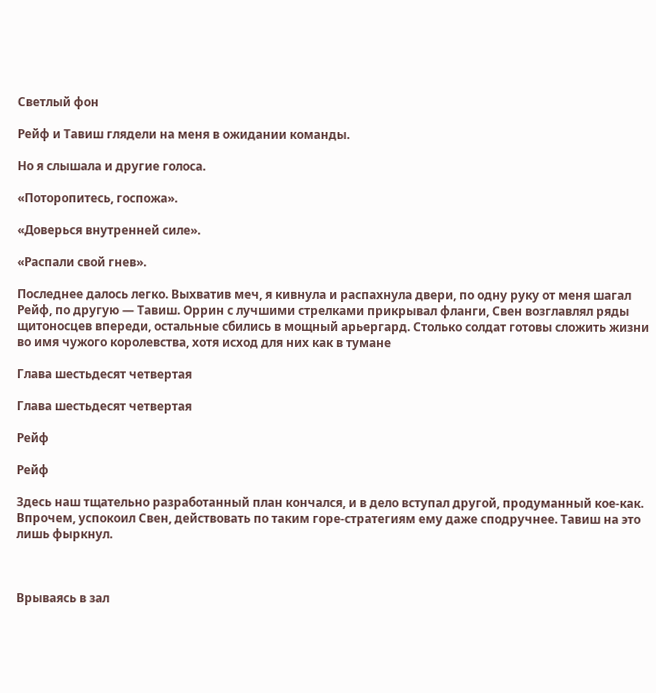Светлый фон

Рейф и Тавиш глядели на меня в ожидании команды.

Но я слышала и другие голоса.

«Поторопитесь, госпожа».

«Доверься внутренней силе».

«Распали свой гнев».

Последнее далось легко. Выхватив меч, я кивнула и распахнула двери, по одну руку от меня шагал Рейф, по другую — Тавиш. Оррин с лучшими стрелками прикрывал фланги, Свен возглавлял ряды щитоносцев впереди, остальные сбились в мощный арьергард. Столько солдат готовы сложить жизни во имя чужого королевства, хотя исход для них как в тумане

Глава шестьдесят четвертая

Глава шестьдесят четвертая

Рейф

Рейф

Здесь наш тщательно разработанный план кончался, и в дело вступал другой, продуманный кое-как. Впрочем, успокоил Свен, действовать по таким горе-стратегиям ему даже сподручнее. Тавиш на это лишь фыркнул.



Врываясь в зал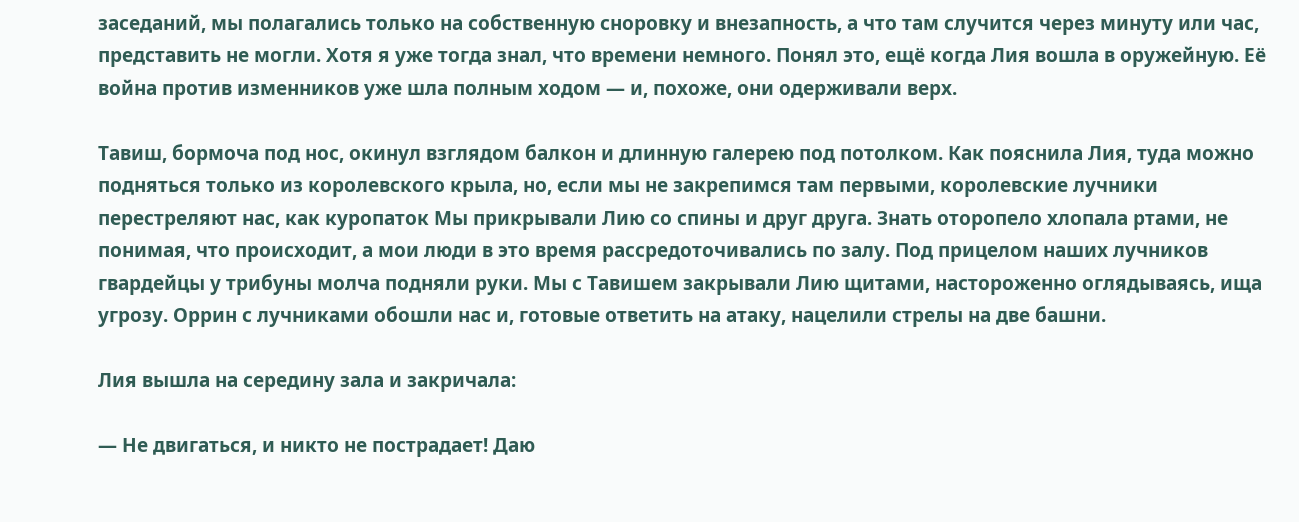заседаний, мы полагались только на собственную сноровку и внезапность, а что там случится через минуту или час, представить не могли. Хотя я уже тогда знал, что времени немного. Понял это, ещё когда Лия вошла в оружейную. Её война против изменников уже шла полным ходом — и, похоже, они одерживали верх.

Тавиш, бормоча под нос, окинул взглядом балкон и длинную галерею под потолком. Как пояснила Лия, туда можно подняться только из королевского крыла, но, если мы не закрепимся там первыми, королевские лучники перестреляют нас, как куропаток Мы прикрывали Лию со спины и друг друга. Знать оторопело хлопала ртами, не понимая, что происходит, а мои люди в это время рассредоточивались по залу. Под прицелом наших лучников гвардейцы у трибуны молча подняли руки. Мы с Тавишем закрывали Лию щитами, настороженно оглядываясь, ища угрозу. Оррин с лучниками обошли нас и, готовые ответить на атаку, нацелили стрелы на две башни.

Лия вышла на середину зала и закричала:

— Не двигаться, и никто не пострадает! Даю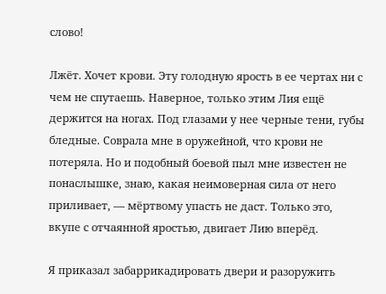слово!

Лжёт. Хочет крови. Эту голодную ярость в ее чертах ни с чем не спутаешь. Наверное, только этим Лия ещё держится на ногах. Под глазами у нее черные тени, губы бледные. Соврала мне в оружейной, что крови не потеряла. Но и подобный боевой пыл мне известен не понаслышке, знаю, какая неимоверная сила от него приливает, — мёртвому упасть не даст. Только это, вкупе с отчаянной яростью, двигает Лию вперёд.

Я приказал забаррикадировать двери и разоружить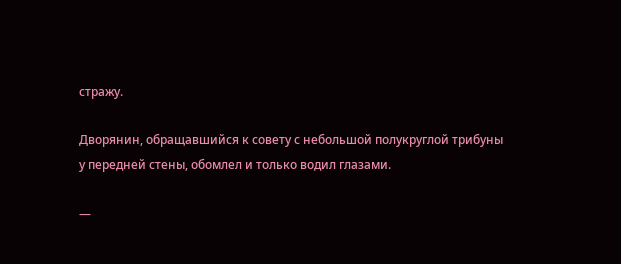стражу.

Дворянин, обращавшийся к совету с небольшой полукруглой трибуны у передней стены, обомлел и только водил глазами.

—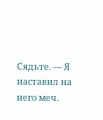Сядьте. — Я наставил на него меч.